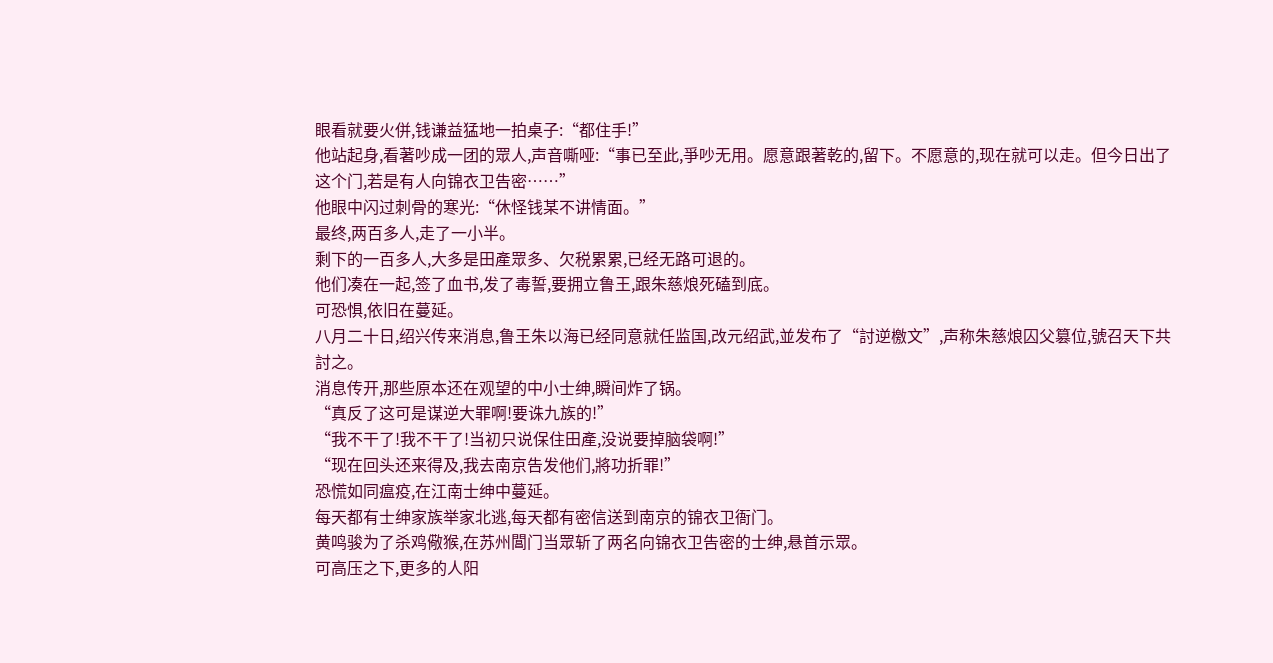眼看就要火併,钱谦益猛地一拍桌子:“都住手!”
他站起身,看著吵成一团的眾人,声音嘶哑:“事已至此,爭吵无用。愿意跟著乾的,留下。不愿意的,现在就可以走。但今日出了这个门,若是有人向锦衣卫告密……”
他眼中闪过刺骨的寒光:“休怪钱某不讲情面。”
最终,两百多人,走了一小半。
剩下的一百多人,大多是田產眾多、欠税累累,已经无路可退的。
他们凑在一起,签了血书,发了毒誓,要拥立鲁王,跟朱慈烺死磕到底。
可恐惧,依旧在蔓延。
八月二十日,绍兴传来消息,鲁王朱以海已经同意就任监国,改元绍武,並发布了“討逆檄文”,声称朱慈烺囚父篡位,號召天下共討之。
消息传开,那些原本还在观望的中小士绅,瞬间炸了锅。
“真反了这可是谋逆大罪啊!要诛九族的!”
“我不干了!我不干了!当初只说保住田產,没说要掉脑袋啊!”
“现在回头还来得及,我去南京告发他们,將功折罪!”
恐慌如同瘟疫,在江南士绅中蔓延。
每天都有士绅家族举家北逃,每天都有密信送到南京的锦衣卫衙门。
黄鸣骏为了杀鸡儆猴,在苏州閶门当眾斩了两名向锦衣卫告密的士绅,悬首示眾。
可高压之下,更多的人阳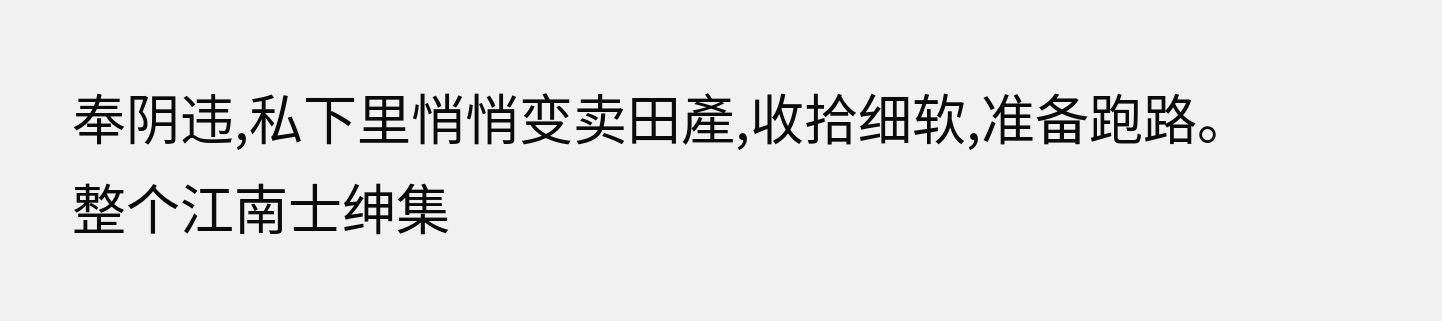奉阴违,私下里悄悄变卖田產,收拾细软,准备跑路。
整个江南士绅集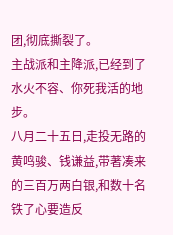团,彻底撕裂了。
主战派和主降派,已经到了水火不容、你死我活的地步。
八月二十五日,走投无路的黄鸣骏、钱谦益,带著凑来的三百万两白银,和数十名铁了心要造反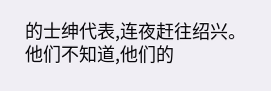的士绅代表,连夜赶往绍兴。
他们不知道,他们的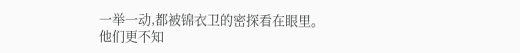一举一动,都被锦衣卫的密探看在眼里。
他们更不知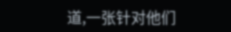道,一张针对他们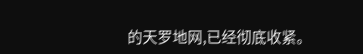的天罗地网,已经彻底收紧。